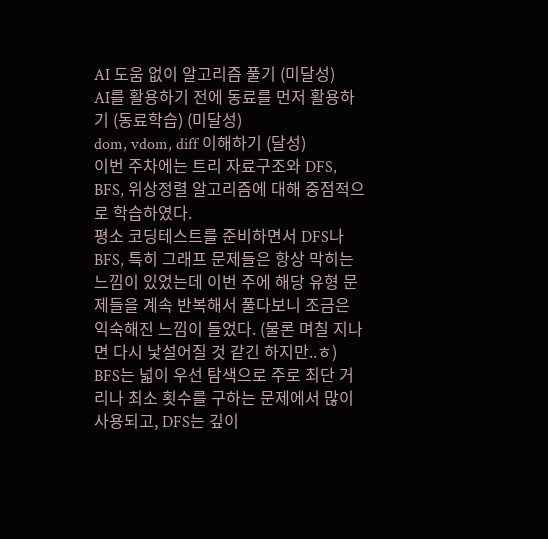AI 도움 없이 알고리즘 풀기 (미달성)
AI를 활용하기 전에 동료를 먼저 활용하기 (동료학습) (미달성)
dom, vdom, diff 이해하기 (달성)
이번 주차에는 트리 자료구조와 DFS, BFS, 위상정렬 알고리즘에 대해 중점적으로 학습하였다.
평소 코딩테스트를 준비하면서 DFS나 BFS, 특히 그래프 문제들은 항상 막히는 느낌이 있었는데 이번 주에 해당 유형 문제들을 계속 반복해서 풀다보니 조금은 익숙해진 느낌이 들었다. (물론 며칠 지나면 다시 낯설어질 것 같긴 하지만..ㅎ)
BFS는 넓이 우선 탐색으로 주로 최단 거리나 최소 횟수를 구하는 문제에서 많이 사용되고, DFS는 깊이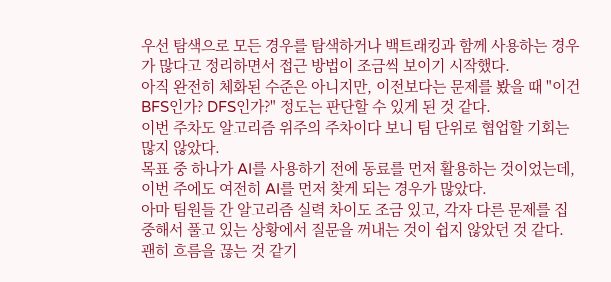우선 탐색으로 모든 경우를 탐색하거나 백트래킹과 함께 사용하는 경우가 많다고 정리하면서 접근 방법이 조금씩 보이기 시작했다.
아직 완전히 체화된 수준은 아니지만, 이전보다는 문제를 봤을 때 "이건 BFS인가? DFS인가?" 정도는 판단할 수 있게 된 것 같다.
이번 주차도 알고리즘 위주의 주차이다 보니 팀 단위로 협업할 기회는 많지 않았다.
목표 중 하나가 AI를 사용하기 전에 동료를 먼저 활용하는 것이었는데, 이번 주에도 여전히 AI를 먼저 찾게 되는 경우가 많았다.
아마 팀원들 간 알고리즘 실력 차이도 조금 있고, 각자 다른 문제를 집중해서 풀고 있는 상황에서 질문을 꺼내는 것이 쉽지 않았던 것 같다. 괜히 흐름을 끊는 것 같기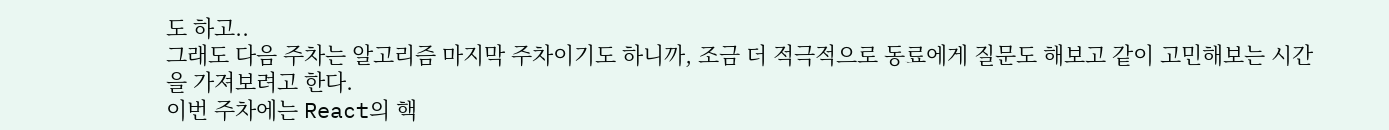도 하고..
그래도 다음 주차는 알고리즘 마지막 주차이기도 하니까, 조금 더 적극적으로 동료에게 질문도 해보고 같이 고민해보는 시간을 가져보려고 한다.
이번 주차에는 React의 핵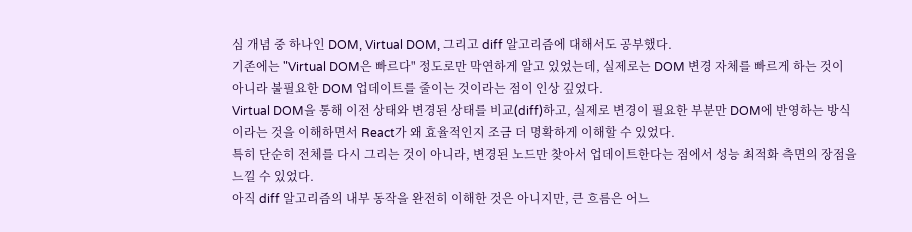심 개념 중 하나인 DOM, Virtual DOM, 그리고 diff 알고리즘에 대해서도 공부했다.
기존에는 "Virtual DOM은 빠르다" 정도로만 막연하게 알고 있었는데, 실제로는 DOM 변경 자체를 빠르게 하는 것이 아니라 불필요한 DOM 업데이트를 줄이는 것이라는 점이 인상 깊었다.
Virtual DOM을 통해 이전 상태와 변경된 상태를 비교(diff)하고, 실제로 변경이 필요한 부분만 DOM에 반영하는 방식이라는 것을 이해하면서 React가 왜 효율적인지 조금 더 명확하게 이해할 수 있었다.
특히 단순히 전체를 다시 그리는 것이 아니라, 변경된 노드만 찾아서 업데이트한다는 점에서 성능 최적화 측면의 장점을 느낄 수 있었다.
아직 diff 알고리즘의 내부 동작을 완전히 이해한 것은 아니지만, 큰 흐름은 어느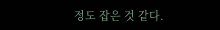정도 잡은 것 같다.